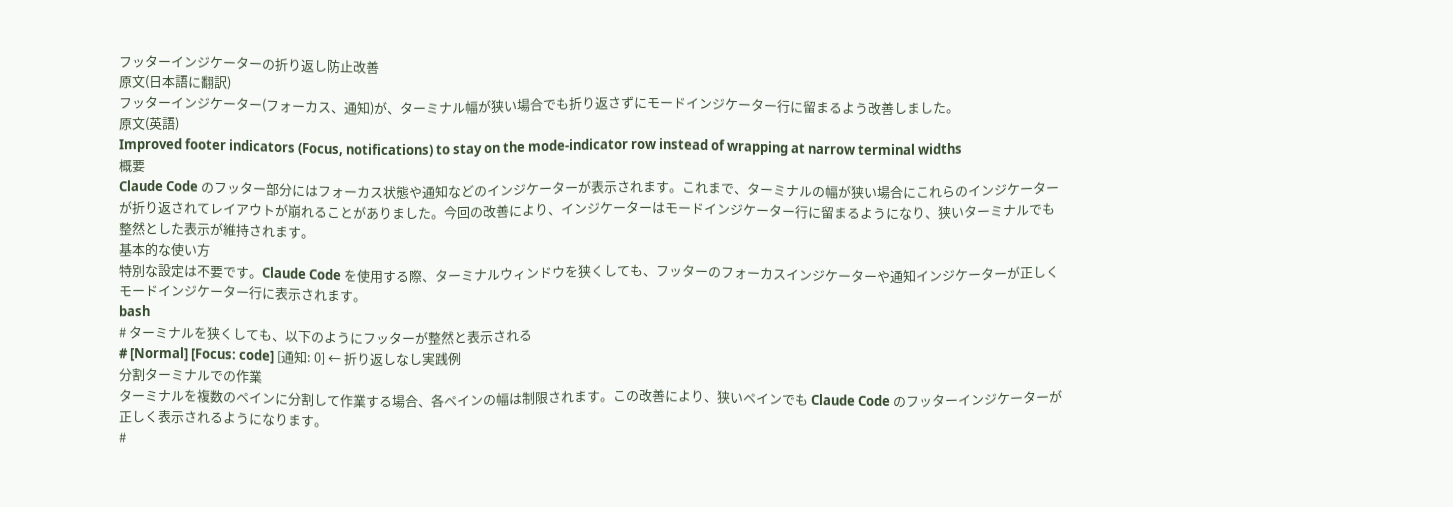フッターインジケーターの折り返し防止改善
原文(日本語に翻訳)
フッターインジケーター(フォーカス、通知)が、ターミナル幅が狭い場合でも折り返さずにモードインジケーター行に留まるよう改善しました。
原文(英語)
Improved footer indicators (Focus, notifications) to stay on the mode-indicator row instead of wrapping at narrow terminal widths
概要
Claude Code のフッター部分にはフォーカス状態や通知などのインジケーターが表示されます。これまで、ターミナルの幅が狭い場合にこれらのインジケーターが折り返されてレイアウトが崩れることがありました。今回の改善により、インジケーターはモードインジケーター行に留まるようになり、狭いターミナルでも整然とした表示が維持されます。
基本的な使い方
特別な設定は不要です。Claude Code を使用する際、ターミナルウィンドウを狭くしても、フッターのフォーカスインジケーターや通知インジケーターが正しくモードインジケーター行に表示されます。
bash
# ターミナルを狭くしても、以下のようにフッターが整然と表示される
# [Normal] [Focus: code] [通知: 0] ← 折り返しなし実践例
分割ターミナルでの作業
ターミナルを複数のペインに分割して作業する場合、各ペインの幅は制限されます。この改善により、狭いペインでも Claude Code のフッターインジケーターが正しく表示されるようになります。
#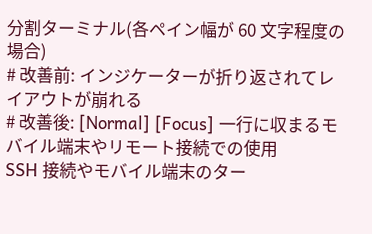分割ターミナル(各ペイン幅が 60 文字程度の場合)
# 改善前: インジケーターが折り返されてレイアウトが崩れる
# 改善後: [Normal] [Focus] 一行に収まるモバイル端末やリモート接続での使用
SSH 接続やモバイル端末のター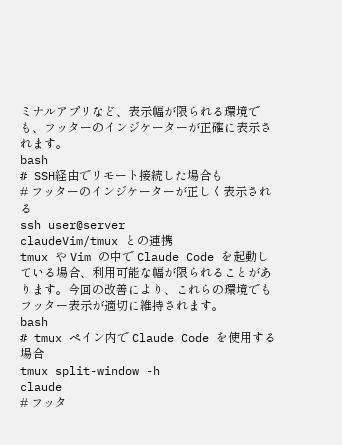ミナルアプリなど、表示幅が限られる環境でも、フッターのインジケーターが正確に表示されます。
bash
# SSH経由でリモート接続した場合も
# フッターのインジケーターが正しく表示される
ssh user@server
claudeVim/tmux との連携
tmux や Vim の中で Claude Code を起動している場合、利用可能な幅が限られることがあります。今回の改善により、これらの環境でもフッター表示が適切に維持されます。
bash
# tmux ペイン内で Claude Code を使用する場合
tmux split-window -h
claude
# フッタ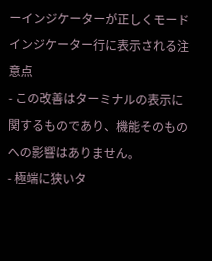ーインジケーターが正しくモードインジケーター行に表示される注意点
- この改善はターミナルの表示に関するものであり、機能そのものへの影響はありません。
- 極端に狭いタ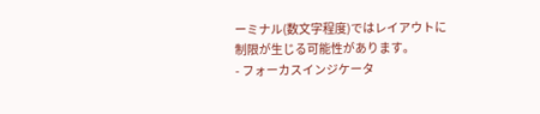ーミナル(数文字程度)ではレイアウトに制限が生じる可能性があります。
- フォーカスインジケータ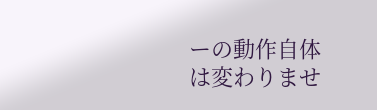ーの動作自体は変わりませ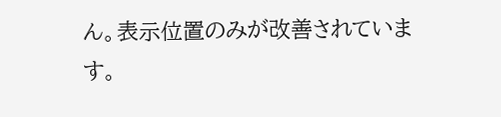ん。表示位置のみが改善されています。